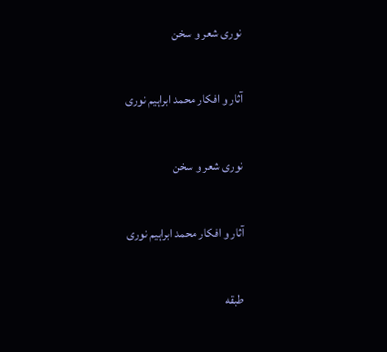نوری شعر و سخن

آثار و افکار محمد ابراہیم نوری

نوری شعر و سخن

آثار و افکار محمد ابراہیم نوری

طبقه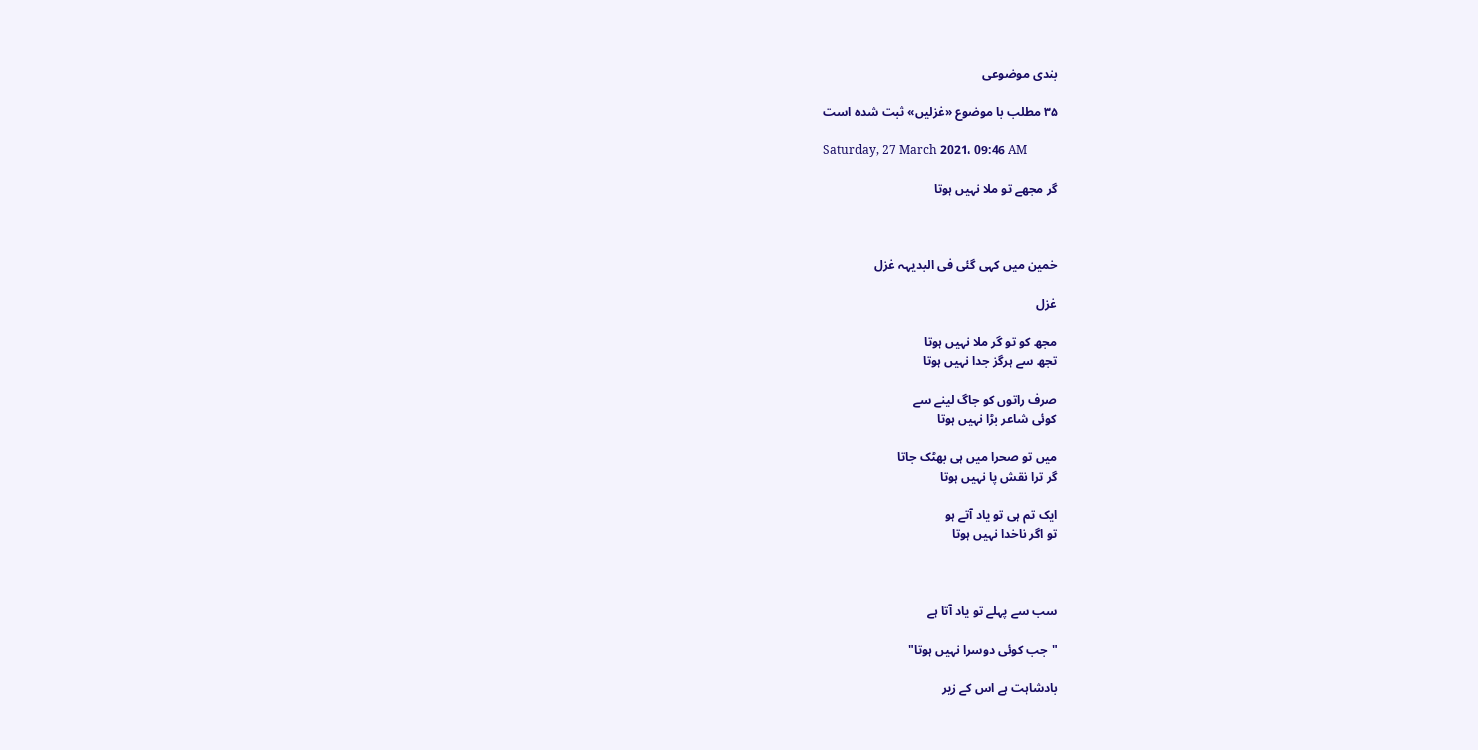بندی موضوعی

۳۵ مطلب با موضوع «غزلیں» ثبت شده است

Saturday, 27 March 2021، 09:46 AM

گر مجھے تو ملا نہیں ہوتا



خمین میں کہی گئی فی البدیہہ غزل

غزل

مجھ کو تو گر ملا نہیں ہوتا
تجھ سے ہرگز جدا نہیں ہوتا

صرف راتوں کو جاگ لینے سے
کوئی شاعر بڑا نہیں ہوتا

میں تو صحرا میں ہی بھٹک جاتا
گر ترا نقش پا نہیں ہوتا

ایک تم ہی تو یاد آتے ہو
تو اگر ناخدا نہیں ہوتا



سب سے پہلے تو یاد آتا ہے

"جب کوئی دوسرا نہیں ہوتا"

بادشاہت ہے اس کے زیر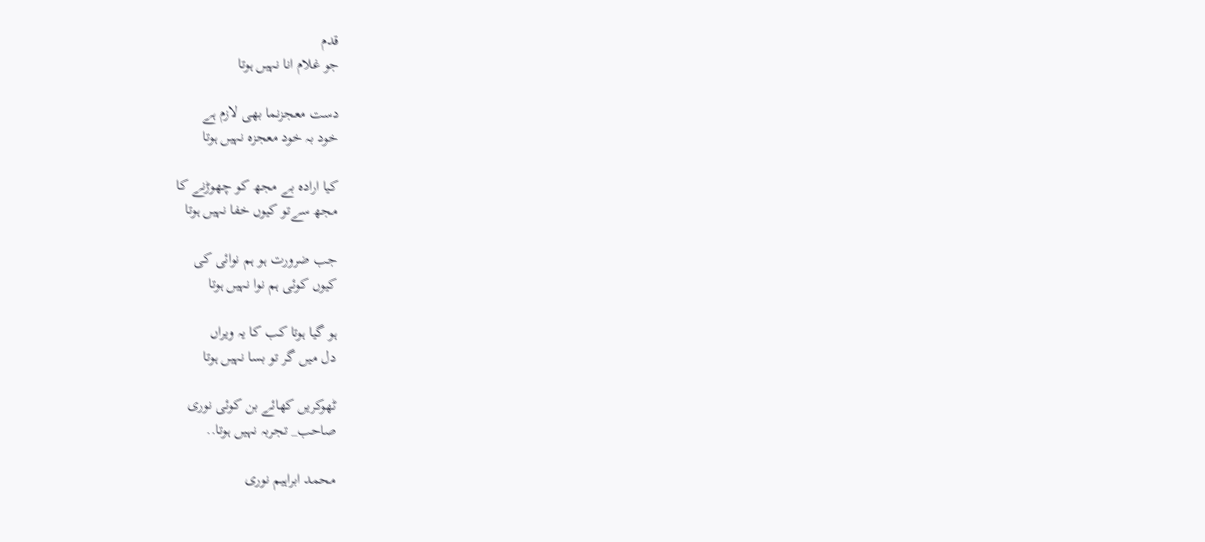قدم
جو غلام انا نہیں ہوتا

دست معجزنما بھی لازم ہے
خود بہ خود معجزہ نہیں ہوتا

کیا ارادہ بے مجھ کو چھوڑنے کا
مجھ سےتو کیوں خفا نہیں ہوتا

جب ضرورت ہو ہم نوائی کی
کیوں کوئی ہم نوا نہیں ہوتا

ہو گیا ہوتا کب کا یہ ویراں
دل میں گر تو بسا نہیں ہوتا

ٹھوکریں کھائے بن کوئی نوری
صاحب_ تجربہ نہیں ہوتا..

محمد ابراہیم نوری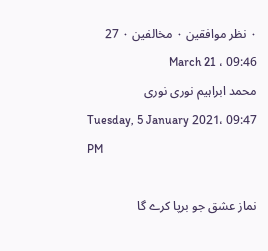۰ نظر موافقین ۰ مخالفین ۰ 27 March 21 ، 09:46
محمد ابراہیم نوری نوری
Tuesday, 5 January 2021، 09:47 PM

نماز عشق جو برپا کرے گا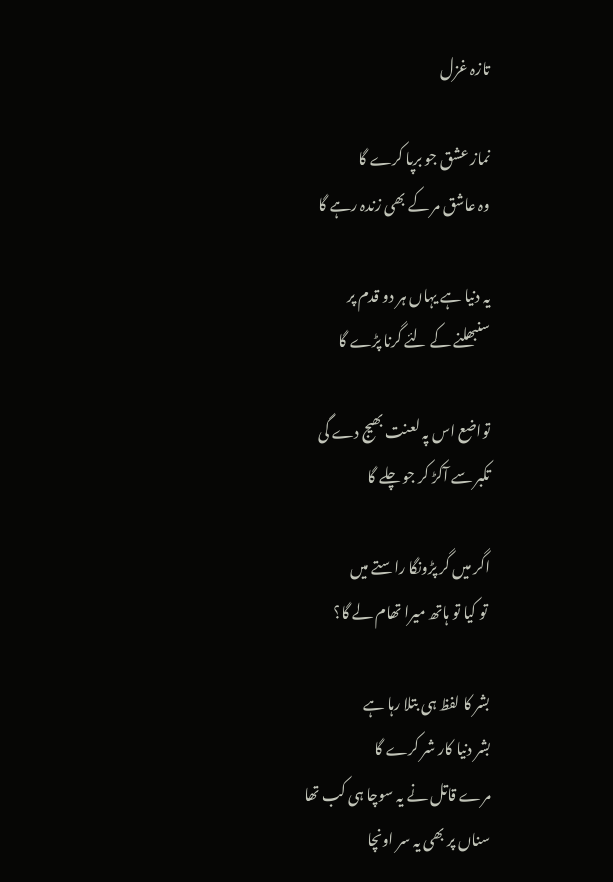تازہ غزل

نماز عشق جو برپا کرے گا
وہ عاشق مر کے بھی زندہ رہے گا

یہ دنیا ہے یہاں ہر دو قدم پر
سنبھلنے کے لئے گرنا پڑے گا

تواضع اس پہ لعنت بھیج دے گی
تکبر سے آکڑ کر جو چلے گا

اگر میں گر پڑونگا راستے میں
 تو کیا تو ہاتھ میرا تھام لے گا؟

بشر کا لفظ ہی بتلا رہا ہے
بشر دنیا کار شر کرے گا
مرے قاتل نے یہ سوچا ہی کب تھا
سناں پر بھی یہ سر اونچا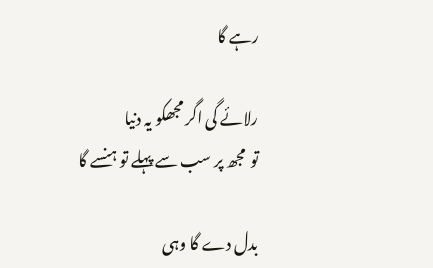رہے گا

رلائے گی اگر مجھکو یہ دنیا
تو  مجھ پر سب سے پہلے تو ہنسے گا

بدل دے گا وہی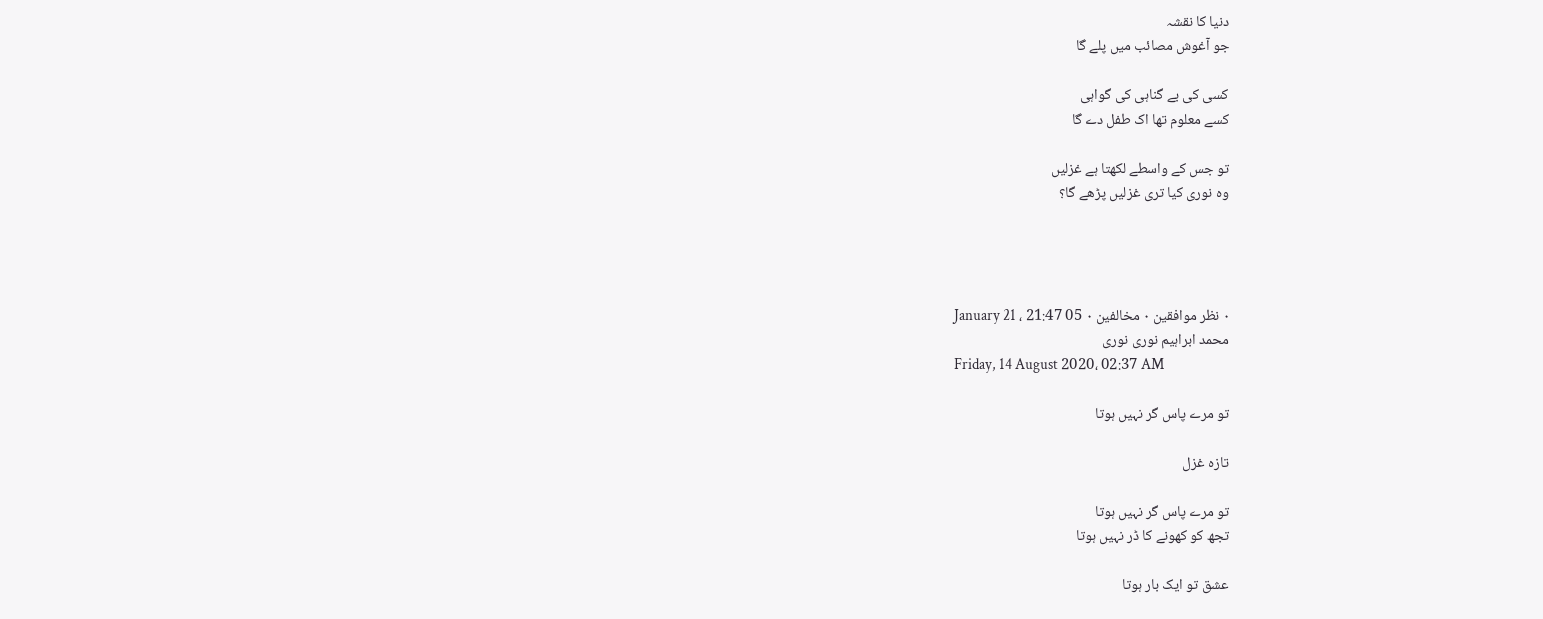دنیا کا نقشہ
جو آغوش مصائب میں پلے گا

کسی کی بے گناہی کی گواہی
کسے معلوم تھا اک طفل دے گا

تو جس کے واسطے لکھتا ہے غزلیں
وہ نوری کیا تری غزلیں پڑھے گا؟




۰ نظر موافقین ۰ مخالفین ۰ 05 January 21 ، 21:47
محمد ابراہیم نوری نوری
Friday, 14 August 2020، 02:37 AM

تو مرے پاس گر نہیں ہوتا

تازہ غزل

تو مرے پاس گر نہیں ہوتا
تجھ کو کھونے کا ڈر نہیں ہوتا

عشق تو ایک بار ہوتا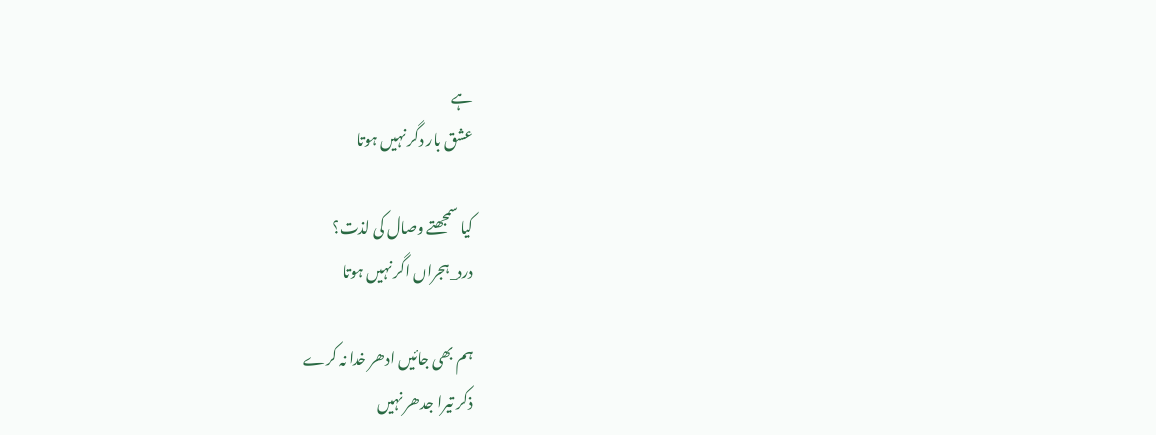ہے
عشق بار دگر نہیں ہوتا

کیا سمجھتے وصال کی لذت؟
درد_ہجراں اگر نہیں ہوتا

ہم بھی جائیں ادھر خدا نہ کرے
ذکر تیرا جدھر نہیں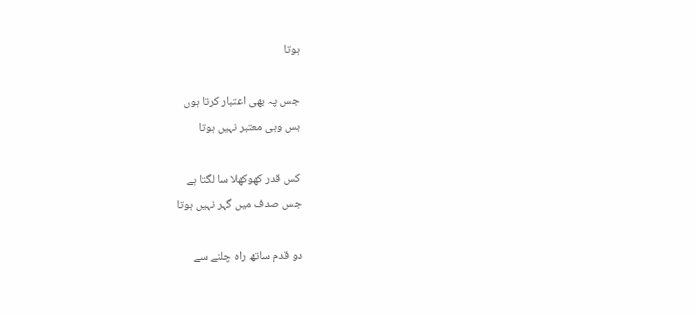ہوتا

جس پہ بھی اعتبار کرتا ہوں
بس وہی معتبر نہیں ہوتا

کس قدر کھوکھلا سا لگتا ہے
جس صدف میں گہر نہیں ہوتا

دو قدم ساتھ راہ چلنے سے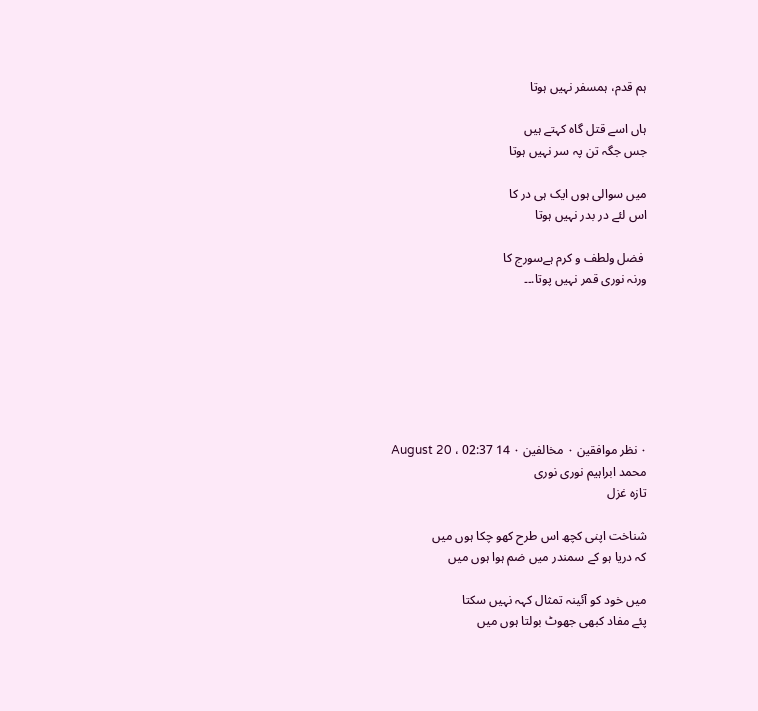ہم قدم، ہمسفر نہیں ہوتا

ہاں اسے قتل گاہ کہتے ہیں
جس جگہ تن پہ سر نہیں ہوتا

میں سوالی ہوں ایک ہی در کا
اس لئے در بدر نہیں ہوتا

 فضل ولطف و کرم ہےسورج کا
ورنہ نوری قمر نہیں پوتا.۔۔







۰ نظر موافقین ۰ مخالفین ۰ 14 August 20 ، 02:37
محمد ابراہیم نوری نوری
تازہ غزل

شناخت اپنی کچھ اس طرح کھو چکا ہوں میں
کہ دریا ہو کے سمندر میں ضم ہوا ہوں میں

میں خود کو آئینہ تمثال کہہ نہیں سکتا
پئے مفاد کبھی جھوٹ بولتا ہوں میں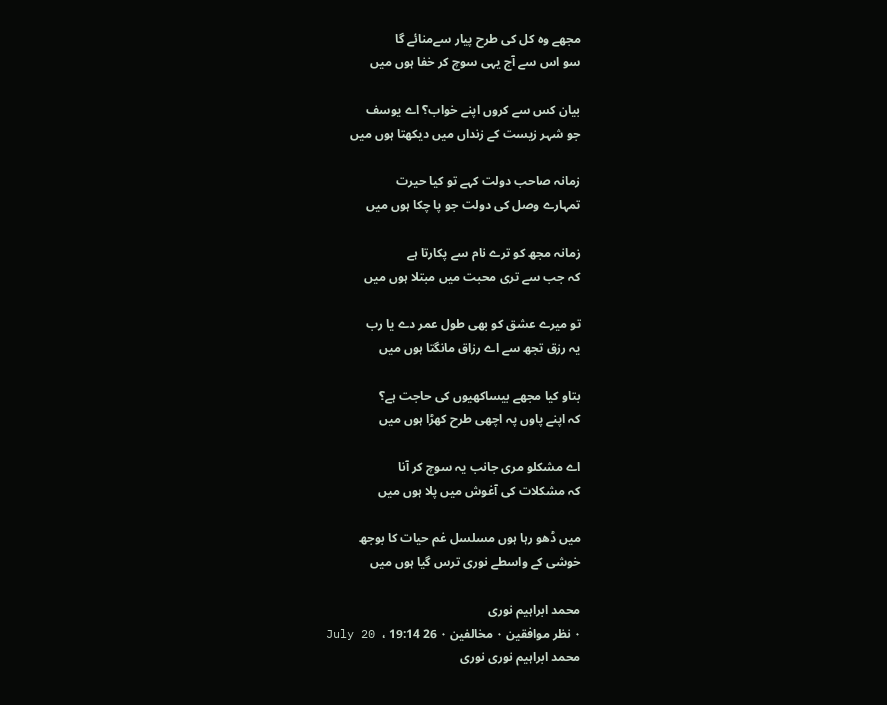مجھے وہ کل کی طرح پیار سےمنائے گا
سو اس سے آج یہی سوچ کر خفا ہوں میں

بیان کس سے کروں اپنے خواب؟ اے یوسف
جو شہر زیست کے زنداں میں دیکھتا ہوں میں

زمانہ صاحب دولت کہے تو کیا حیرت
تمہارے وصل کی دولت جو پا چکا ہوں میں

زمانہ مجھ کو ترے نام سے پکارتا ہے
کہ جب سے تری محبت میں مبتلا ہوں میں

تو میرے عشق کو بھی طول عمر دے یا رب
یہ رزق تجھ سے اے رزاق مانگتا ہوں میں

بتاو کیا مجھے بیساکھیوں کی حاجت ہے؟
کہ اپنے پاوں پہ اچھی طرح کھڑا ہوں میں

اے مشکلو مری جانب یہ سوچ کر آنا
کہ مشکلات کی آغوش میں پلا ہوں میں

میں ڈھو رہا ہوں مسلسل غم حیات کا بوجھ
خوشی کے واسطے نوری ترس گیا ہوں میں

محمد ابراہیم نوری
۰ نظر موافقین ۰ مخالفین ۰ 26 July 20 ، 19:14
محمد ابراہیم نوری نوری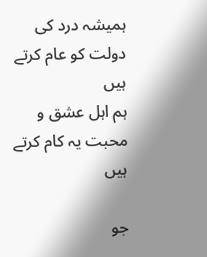ہمیشہ درد کی دولت کو عام کرتے ہیں
ہم اہل عشق و محبت یہ کام کرتے ہیں

جو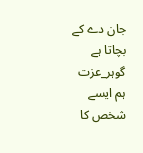جان دے کے بچاتا ہے گوہر_عزت
ہم ایسے شخص کا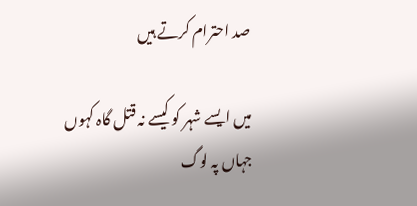صد احترام کرتے ہیں

میں ایسے شہر کو کیسے نہ قتل گاہ کہوں
جہاں پہ لوگ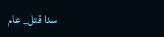سدا قتل_ عام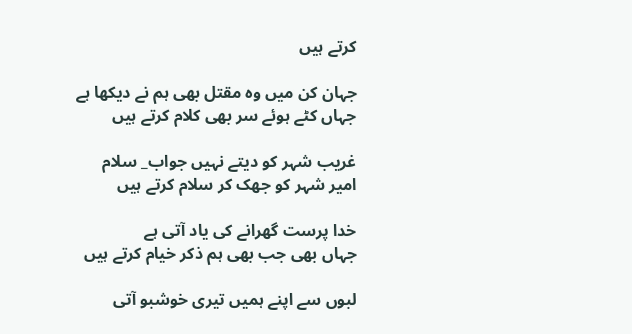کرتے ہیں

جہان کن میں وہ مقتل بھی ہم نے دیکھا ہے
جہاں کٹے ہوئے سر بھی کلام کرتے ہیں

غریب شہر کو دیتے نہیں جواب_ سلام
امیر شہر کو جھک کر سلام کرتے ہیں

خدا پرست گھرانے کی یاد آتی ہے
جہاں بھی جب بھی ہم ذکر خیام کرتے ہیں

لبوں سے اپنے ہمیں تیری خوشبو آتی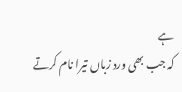ہے
کہ جب بھی ورد زباں تیرا نام کرتے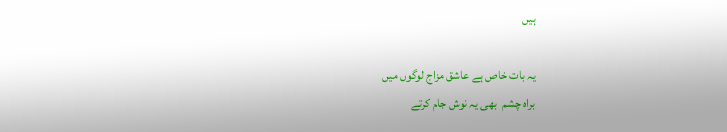ہیں

یہ بات خاص ہے عاشق مزاج لوگوں میں
براہ چشم  بھی یہ نوش جام کرتے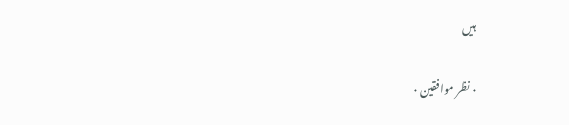ہیں

۰ نظر موافقین ۰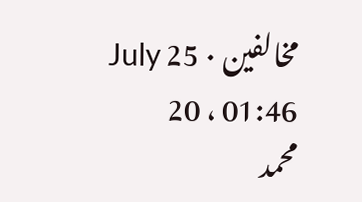مخالفین ۰ 25 July 20 ، 01:46
محمد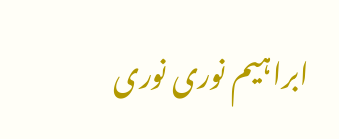ابراہیم نوری نوری